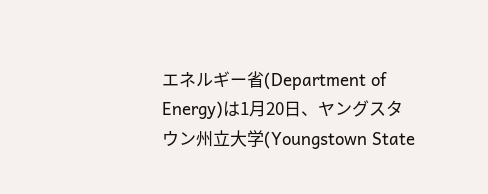エネルギー省(Department of Energy)は1月20日、ヤングスタウン州立大学(Youngstown State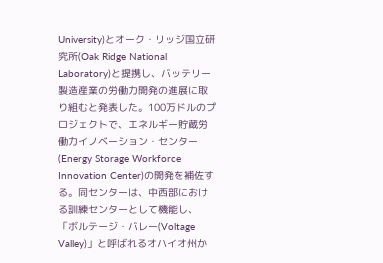University)とオーク・リッジ国立研究所(Oak Ridge National Laboratory)と提携し、バッテリー製造産業の労働力開発の進展に取り組むと発表した。100万ドルのプロジェクトで、エネルギー貯蔵労働力イノベーション・センター(Energy Storage Workforce Innovation Center)の開発を補佐する。同センターは、中西部における訓練センターとして機能し、「ボルテージ・バレー(Voltage Valley)」と呼ばれるオハイオ州か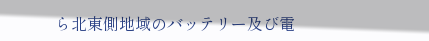ら北東側地域のバッテリー及び電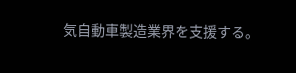気自動車製造業界を支援する。